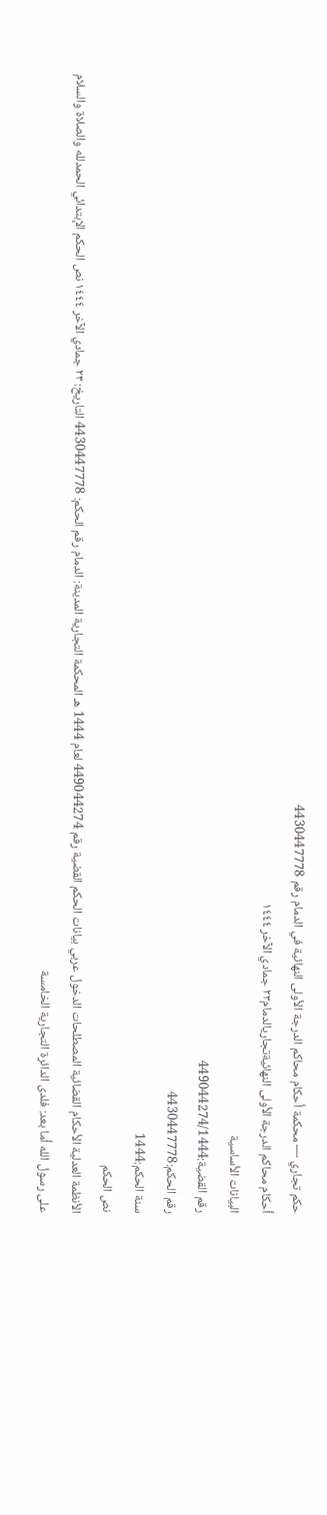حكم تجاري — محكمة أحكام محاكم الدرجة الأولى النهائية في الدمام رقم 4430447778
أحكام محاكم الدرجة الأولى النهائيةتجاريالدمام٢٣ جمادي الآخر ١٤٤٤
البيانات الأساسية
رقم القضية:449044274/1444
رقم الحكم:4430447778
سنة الحكم:1444
نص الحكم
الأنظمة العدلية الأحكام القضائية المصطلحات الدخول عربي بيانات الحكم القضية رقم 449044274 لعام 1444 هـ المحكمة التجارية المدينة: الدمام رقم الحكم: 4430447778 التاريخ: ٢٣ جمادي الآخر ١٤٤٤ نص الحكم الإبتدائي الحمدلله والصلاة والسلام على رسول الله أما بعد: فلدى الدائرة التجارية الخامسة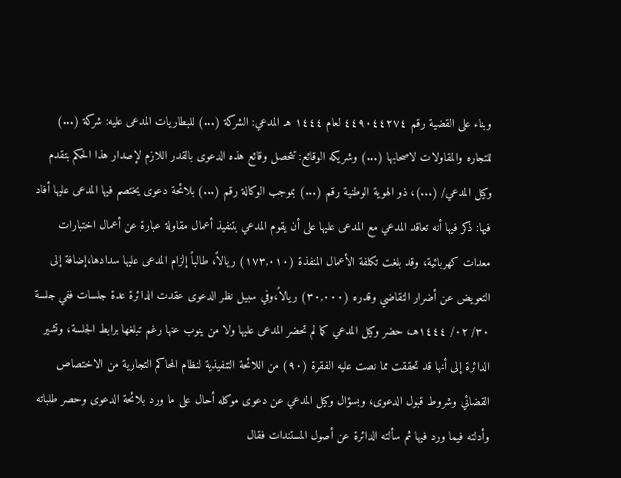وبناء على القضية رقم ٤٤٩٠٤٤٢٧٤ لعام ١٤٤٤ هـ المدعي: الشركة (...) للبطاريات المدعى عليه: شركة (...) للتجاره والمقاولات لاصحابها (...) وشريكه الوقائع: تتحصل وقائع هذه الدعوى بالقدر اللازم لإصدار هذا الحكم بتقدم وكيل المدعي/ (...)، ذو الهوية الوطنية رقم (...) بموجب الوكالة رقم (...) بلائحة دعوى يختصم فيها المدعى عليها أفاد فيها: ذكر فيها أنه تعاقد المدعي مع المدعى عليها على أن يقوم المدعي بتنفيذ أعمال مقاولة عبارة عن أعمال اختبارات معدات كهربائية، وقد بلغت تكلفة الأعمال المنفذة (١٧٣,٠١٠) ريالاً، طالباً إلزام المدعى عليها سدادها،إضافة إلى التعويض عن أضرار التقاضي وقدره (٣٠,٠٠٠) ريالاً،وفي سبيل نظر الدعوى عقدت الدائرة عدة جلسات ففي جلسة ٣٠/ ٠٢/ ١٤٤٤هـ، حضر وكيل المدعي كما لم تحضر المدعى عليها ولا من ينوب عنها رغم تبلغها برابط الجلسة، وتشير الدائرة إلى أنها قد تحققت مما نصت عليه الفقرة (٩٠) من اللائحة التنفيذية لنظام المحاكم التجارية من الاختصاص القضائي وشروط قبول الدعوى، وبسؤال وكيل المدعي عن دعوى موكله أحال على ما ورد بلائحة الدعوى وحصر طلباته وأدلته فيما ورد فيها ثم سألته الدائرة عن أصول المستندات فقال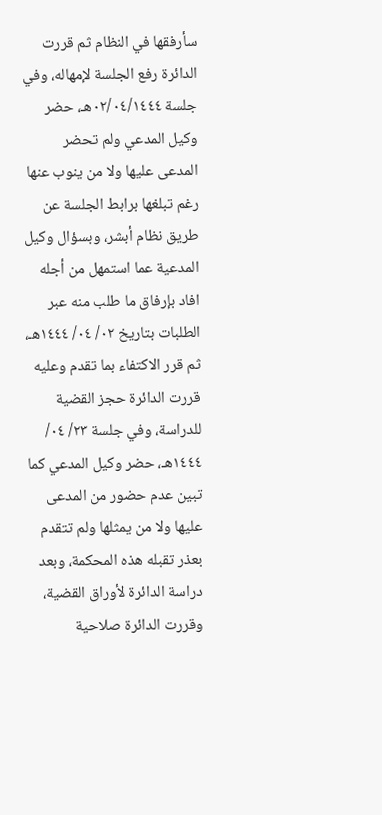سأرفقها في النظام ثم قررت الدائرة رفع الجلسة لإمهاله، وفي جلسة ٠٢/٠٤/١٤٤٤هـ، حضر وكيل المدعي ولم تحضر المدعى عليها ولا من ينوب عنها رغم تبلغها برابط الجلسة عن طريق نظام أبشر، وبسؤال وكيل المدعية عما استمهل من أجله افاد بإرفاق ما طلب منه عبر الطلبات بتاريخ ٠٢/ ٠٤/ ١٤٤٤هـ، ثم قرر الاكتفاء بما تقدم وعليه قررت الدائرة حجز القضية للدراسة، وفي جلسة ٢٣/ ٠٤/ ١٤٤٤هـ، حضر وكيل المدعي كما تبين عدم حضور من المدعى عليها ولا من يمثلها ولم تتقدم بعذر تقبله هذه المحكمة، وبعد دراسة الدائرة لأوراق القضية، وقررت الدائرة صلاحية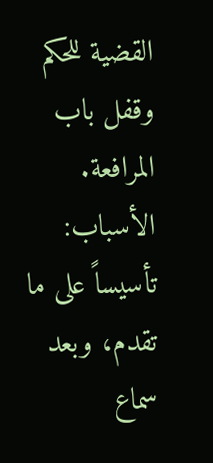القضية للحكم وقفل باب المرافعة. الأسباب: تأسيساً على ما تقدم، وبعد سماع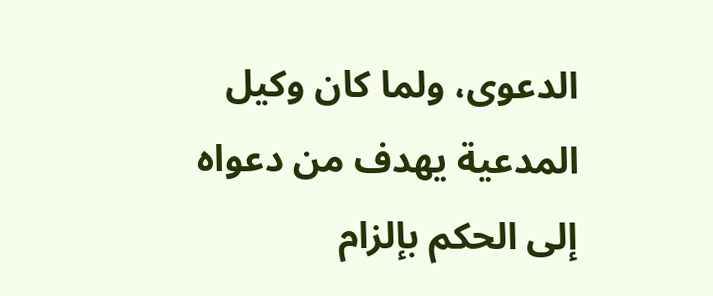الدعوى، ولما كان وكيل المدعية يهدف من دعواه إلى الحكم بإلزام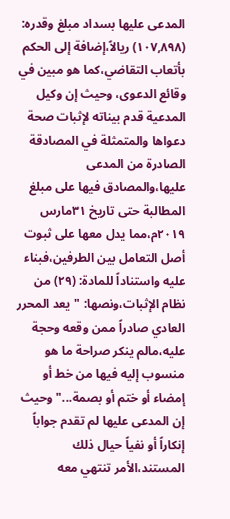المدعى عليها بسداد مبلغ وقدره: (١٠٧,٨٩٨) ريالاً،إضافة إلى الحكم بأتعاب التقاضي،كما هو مبين في وقائع الدعوى، وحيث إن وكيل المدعية قدم بيناته لإثبات صحة دعواها والمتمثلة في المصادقة الصادرة من المدعى عليها،والمصادق فيها على مبلغ المطالبة حتى تاريخ ٣١مارس ٢٠١٩م،مما يدل معها على ثبوت أصل التعامل بين الطرفين،فبناء عليه واستناداً للمادة: (٢٩) من نظام الإثبات،ونصها: "يعد المحرر العادي صادراً ممن وقعه وحجة عليه،مالم ينكر صراحة ما هو منسوب إليه فيها من خط أو إمضاء أو ختم أو بصمة..." وحيث إن المدعى عليها لم تقدم جواباً إنكاراً أو نفياً حيال ذلك المستند،الأمر تنتهي معه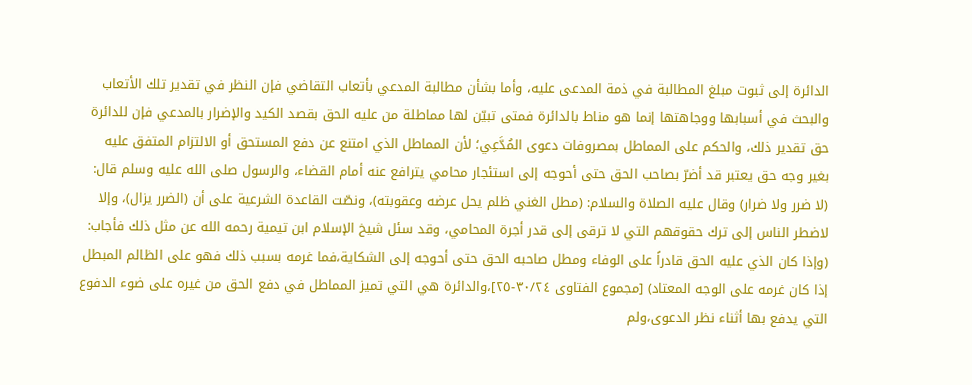الدائرة إلى ثبوت مبلغ المطالبة في ذمة المدعى عليه، وأما بشأن مطالبة المدعي بأتعاب التقاضي فإن النظر في تقدير تلك الأتعاب والبحث في أسبابها ووجاهتها إنما هو مناط بالدائرة فمتى تبيّن لها مماطلة من عليه الحق بقصد الكيد والإضرار بالمدعي فإن للدائرة حق تقدير ذلك، والحكم على المماطل بمصروفات دعوى المُدَّعِي؛ لأن المماطل الذي امتنع عن دفع المستحق أو الالتزام المتفق عليه بغير وجه حق يعتبر قد أضرّ بصاحب الحق حتى أحوجه إلى استئجار محامي يترافع عنه أمام القضاء، والرسول صلى الله عليه وسلم قال: (لا ضرر ولا ضرار) وقال عليه الصلاة والسلام: (مطل الغني ظلم يحل عرضه وعقوبته)، ونصّت القاعدة الشرعية على أن (الضرر يزال)، وإلا لاضطر الناس إلى ترك حقوقهم التي لا ترقى إلى قدر أجرة المحامي، وقد سئل شيخ الإسلام ابن تيمية رحمه الله عن مثل ذلك فأجاب: (وإذا كان الذي عليه الحق قادراً على الوفاء ومطل صاحبه الحق حتى أحوجه إلى الشكاية،فما غرمه بسبب ذلك فهو على الظالم المبطل إذا كان غرمه على الوجه المعتاد) [مجموع الفتاوى ٣٠/٢٤-٢٥]،والدائرة هي التي تميز المماطل في دفع الحق من غيره على ضوء الدفوع التي يدفع بها أثناء نظر الدعوى،ولم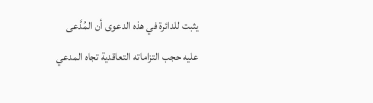يثبت للدائرة في هذه الدعوى أن المُدَّعى عليه حجب التزاماته التعاقدية تجاه المدعي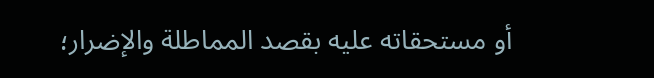أو مستحقاته عليه بقصد المماطلة والإضرار؛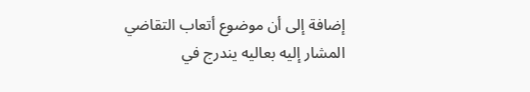إضافة إلى أن موضوع أتعاب التقاضي المشار إليه بعاليه يندرج في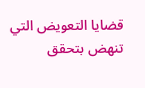قضايا التعويض التي تنهض بتحقق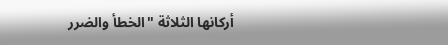أركانها الثلاثة "الخطأ والضرر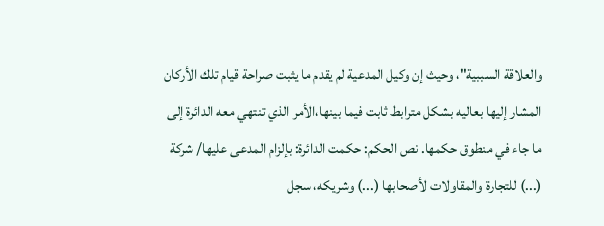والعلاقة السببية"، وحيث إن وكيل المدعية لم يقدم ما يثبت صراحة قيام تلك الأركان المشار إليها بعاليه بشكل مترابط ثابت فيما بينها،الأمر الذي تنتهي معه الدائرة إلى ما جاء في منطوق حكمها. نص الحكم: حكمت الدائرة: بإلزام المدعى عليها/ شركة (...) للتجارة والمقاولات لأصحابها (...) وشريكه، سجل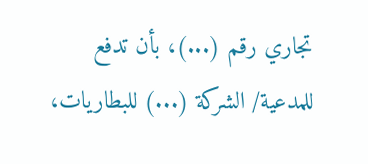تجاري رقم (...)، بأن تدفع للمدعية/ الشركة (...) للبطاريات،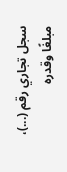سجل تجاري رقم (...)، مبلغًا وقدره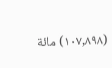(١٠٧,٨٩٨) مائة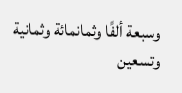وسبعة ألفًا وثمانمائة وثمانية وتسعين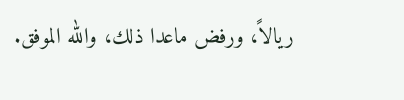ريالاً، ورفض ماعدا ذلك، والله الموفق.